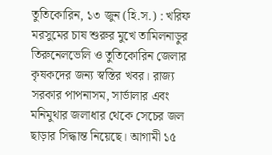তুতিকোরিন, ১৩ জুন (হি.স.) : খরিফ মরসুমের চাষ শুরুর মুখে তামিলনাড়ুর তিরুনেলভেলি ও তুতিকোরিন জেলার কৃষকদের জন্য স্বস্তির খবর। রাজ্য সরকার পাপনাসম, সার্ভালার এবং মনিমুথার জলাধার থেকে সেচের জল ছাড়ার সিদ্ধান্ত নিয়েছে। আগামী ১৫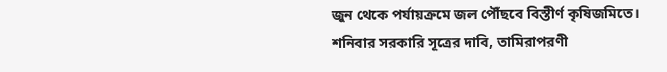জুন থেকে পর্যায়ক্রমে জল পৌঁছবে বিস্তীর্ণ কৃষিজমিতে।
শনিবার সরকারি সূত্রের দাবি, তামিরাপরণী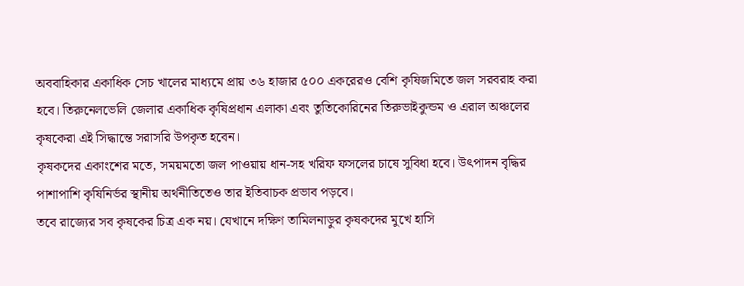অববাহিকার একাধিক সেচ খালের মাধ্যমে প্রায় ৩৬ হাজার ৫০০ একরেরও বেশি কৃষিজমিতে জল সরবরাহ করা হবে। তিরুনেলভেলি জেলার একাধিক কৃষিপ্রধান এলাকা এবং তুতিকোরিনের তিরুভাইকুন্ডম ও এরাল অঞ্চলের কৃষকেরা এই সিদ্ধান্তে সরাসরি উপকৃত হবেন।
কৃষকদের একাংশের মতে, সময়মতো জল পাওয়ায় ধান-সহ খরিফ ফসলের চাষে সুবিধা হবে। উৎপাদন বৃদ্ধির পাশাপাশি কৃষিনির্ভর স্থানীয় অর্থনীতিতেও তার ইতিবাচক প্রভাব পড়বে।
তবে রাজ্যের সব কৃষকের চিত্র এক নয়। যেখানে দক্ষিণ তামিলনাড়ুর কৃষকদের মুখে হাসি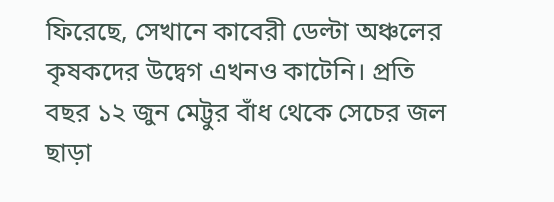ফিরেছে, সেখানে কাবেরী ডেল্টা অঞ্চলের কৃষকদের উদ্বেগ এখনও কাটেনি। প্রতি বছর ১২ জুন মেট্টুর বাঁধ থেকে সেচের জল ছাড়া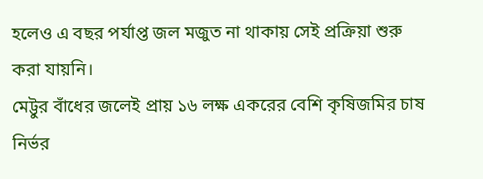হলেও এ বছর পর্যাপ্ত জল মজুত না থাকায় সেই প্রক্রিয়া শুরু করা যায়নি।
মেট্টুর বাঁধের জলেই প্রায় ১৬ লক্ষ একরের বেশি কৃষিজমির চাষ নির্ভর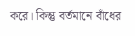করে। কিন্তু বর্তমানে বাঁধের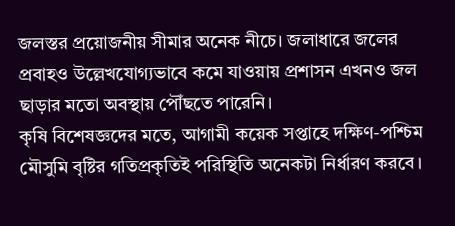জলস্তর প্রয়োজনীয় সীমার অনেক নীচে। জলাধারে জলের প্রবাহও উল্লেখযোগ্যভাবে কমে যাওয়ায় প্রশাসন এখনও জল ছাড়ার মতো অবস্থায় পৌঁছতে পারেনি।
কৃষি বিশেষজ্ঞদের মতে, আগামী কয়েক সপ্তাহে দক্ষিণ-পশ্চিম মৌসুমি বৃষ্টির গতিপ্রকৃতিই পরিস্থিতি অনেকটা নির্ধারণ করবে।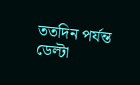ততদিন পর্যন্ত ডেল্টা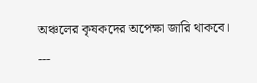অঞ্চলের কৃষকদের অপেক্ষা জারি থাকবে।
---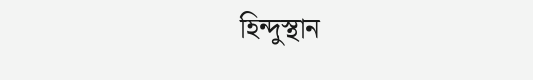হিন্দুস্থান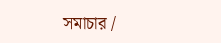সমাচার /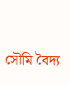সৌমি বৈদ্য